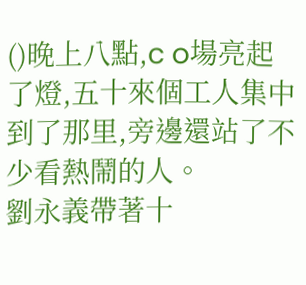()晚上八點,c o場亮起了燈,五十來個工人集中到了那里,旁邊還站了不少看熱鬧的人。
劉永義帶著十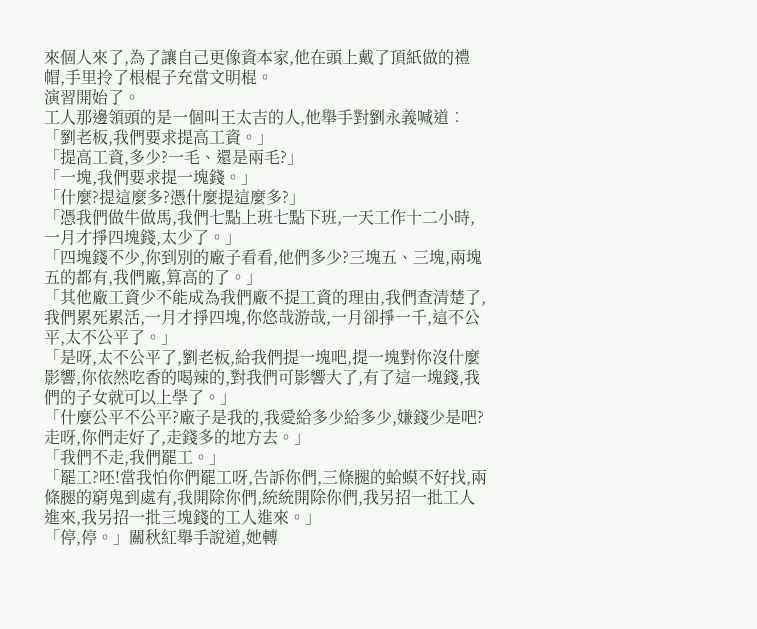來個人來了,為了讓自己更像資本家,他在頭上戴了頂紙做的禮帽,手里拎了根棍子充當文明棍。
演習開始了。
工人那邊領頭的是一個叫王太吉的人,他舉手對劉永義喊道︰「劉老板,我們要求提高工資。」
「提高工資,多少?一毛、還是兩毛?」
「一塊,我們要求提一塊錢。」
「什麼?提這麼多?憑什麼提這麼多?」
「憑我們做牛做馬,我們七點上班七點下班,一天工作十二小時,一月才掙四塊錢,太少了。」
「四塊錢不少,你到別的廠子看看,他們多少?三塊五、三塊,兩塊五的都有,我們廠,算高的了。」
「其他廠工資少不能成為我們廠不提工資的理由,我們查清楚了,我們累死累活,一月才掙四塊,你悠哉游哉,一月卻掙一千,這不公平,太不公平了。」
「是呀,太不公平了,劉老板,給我們提一塊吧,提一塊對你沒什麼影響,你依然吃香的喝辣的,對我們可影響大了,有了這一塊錢,我們的子女就可以上學了。」
「什麼公平不公平?廠子是我的,我愛給多少給多少,嫌錢少是吧?走呀,你們走好了,走錢多的地方去。」
「我們不走,我們罷工。」
「罷工?呸!當我怕你們罷工呀,告訴你們,三條腿的蛤蟆不好找,兩條腿的窮鬼到處有,我開除你們,統統開除你們,我另招一批工人進來,我另招一批三塊錢的工人進來。」
「停,停。」關秋紅舉手說道,她轉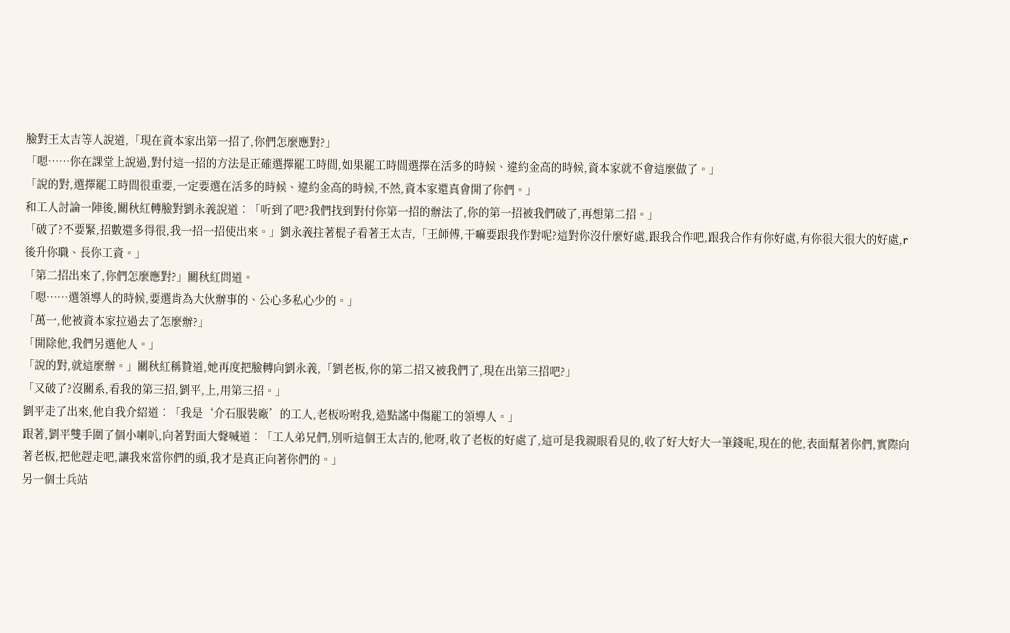臉對王太吉等人說道,「現在資本家出第一招了,你們怎麼應對?」
「嗯……你在課堂上說過,對付這一招的方法是正確選擇罷工時間,如果罷工時間選擇在活多的時候、違約金高的時候,資本家就不會這麼做了。」
「說的對,選擇罷工時間很重要,一定要選在活多的時候、違約金高的時候,不然,資本家還真會開了你們。」
和工人討論一陣後,關秋紅轉臉對劉永義說道︰「听到了吧?我們找到對付你第一招的辦法了,你的第一招被我們破了,再想第二招。」
「破了?不要緊,招數還多得很,我一招一招使出來。」劉永義拄著棍子看著王太吉,「王師傅,干嘛要跟我作對呢?這對你沒什麼好處,跟我合作吧,跟我合作有你好處,有你很大很大的好處,r 後升你職、長你工資。」
「第二招出來了,你們怎麼應對?」關秋紅問道。
「嗯……選領導人的時候,要選肯為大伙辦事的、公心多私心少的。」
「萬一,他被資本家拉過去了怎麼辦?」
「開除他,我們另選他人。」
「說的對,就這麼辦。」關秋紅稱贊道,她再度把臉轉向劉永義,「劉老板,你的第二招又被我們了,現在出第三招吧?」
「又破了?沒關系,看我的第三招,劉平,上,用第三招。」
劉平走了出來,他自我介紹道︰「我是‘介石服裝廠’的工人,老板吩咐我,造點謠中傷罷工的領導人。」
跟著,劉平雙手圍了個小喇叭,向著對面大聲喊道︰「工人弟兄們,別听這個王太吉的,他呀,收了老板的好處了,這可是我親眼看見的,收了好大好大一筆錢呢,現在的他,表面幫著你們,實際向著老板,把他趕走吧,讓我來當你們的頭,我才是真正向著你們的。」
另一個士兵站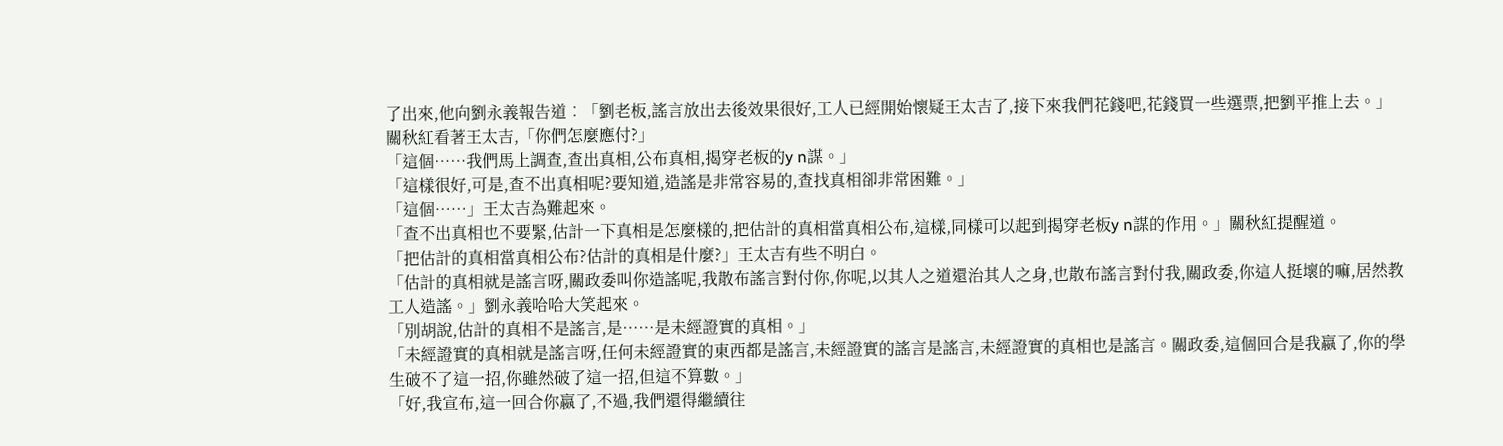了出來,他向劉永義報告道︰「劉老板,謠言放出去後效果很好,工人已經開始懷疑王太吉了,接下來我們花錢吧,花錢買一些選票,把劉平推上去。」
關秋紅看著王太吉,「你們怎麼應付?」
「這個……我們馬上調查,查出真相,公布真相,揭穿老板的y n謀。」
「這樣很好,可是,查不出真相呢?要知道,造謠是非常容易的,查找真相卻非常困難。」
「這個……」王太吉為難起來。
「查不出真相也不要緊,估計一下真相是怎麼樣的,把估計的真相當真相公布,這樣,同樣可以起到揭穿老板y n謀的作用。」關秋紅提醒道。
「把估計的真相當真相公布?估計的真相是什麼?」王太吉有些不明白。
「估計的真相就是謠言呀,關政委叫你造謠呢,我散布謠言對付你,你呢,以其人之道還治其人之身,也散布謠言對付我,關政委,你這人挺壞的嘛,居然教工人造謠。」劉永義哈哈大笑起來。
「別胡說,估計的真相不是謠言,是……是未經證實的真相。」
「未經證實的真相就是謠言呀,任何未經證實的東西都是謠言,未經證實的謠言是謠言,未經證實的真相也是謠言。關政委,這個回合是我嬴了,你的學生破不了這一招,你雖然破了這一招,但這不算數。」
「好,我宣布,這一回合你嬴了,不過,我們還得繼續往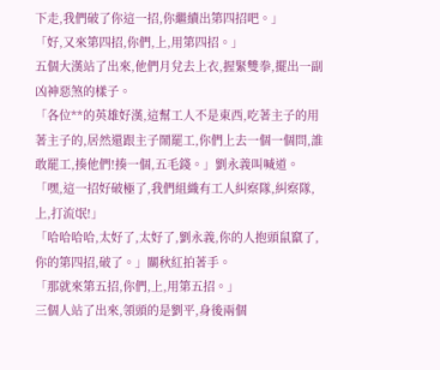下走,我們破了你這一招,你繼續出第四招吧。」
「好,又來第四招,你們,上,用第四招。」
五個大漢站了出來,他們月兌去上衣,握緊雙拳,擺出一副凶神惡煞的樣子。
「各位**的英雄好漢,這幫工人不是東西,吃著主子的用著主子的,居然還跟主子鬧罷工,你們上去一個一個問,誰敢罷工,揍他們!揍一個,五毛錢。」劉永義叫喊道。
「嘿,這一招好破極了,我們組織有工人糾察隊,糾察隊,上,打流氓!」
「哈哈哈哈,太好了,太好了,劉永義,你的人抱頭鼠竄了,你的第四招,破了。」關秋紅拍著手。
「那就來第五招,你們,上,用第五招。」
三個人站了出來,領頭的是劉平,身後兩個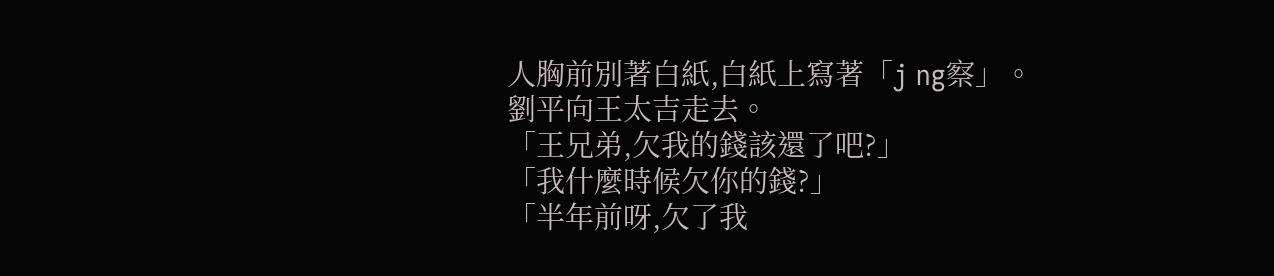人胸前別著白紙,白紙上寫著「j ng察」。
劉平向王太吉走去。
「王兄弟,欠我的錢該還了吧?」
「我什麼時候欠你的錢?」
「半年前呀,欠了我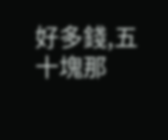好多錢,五十塊那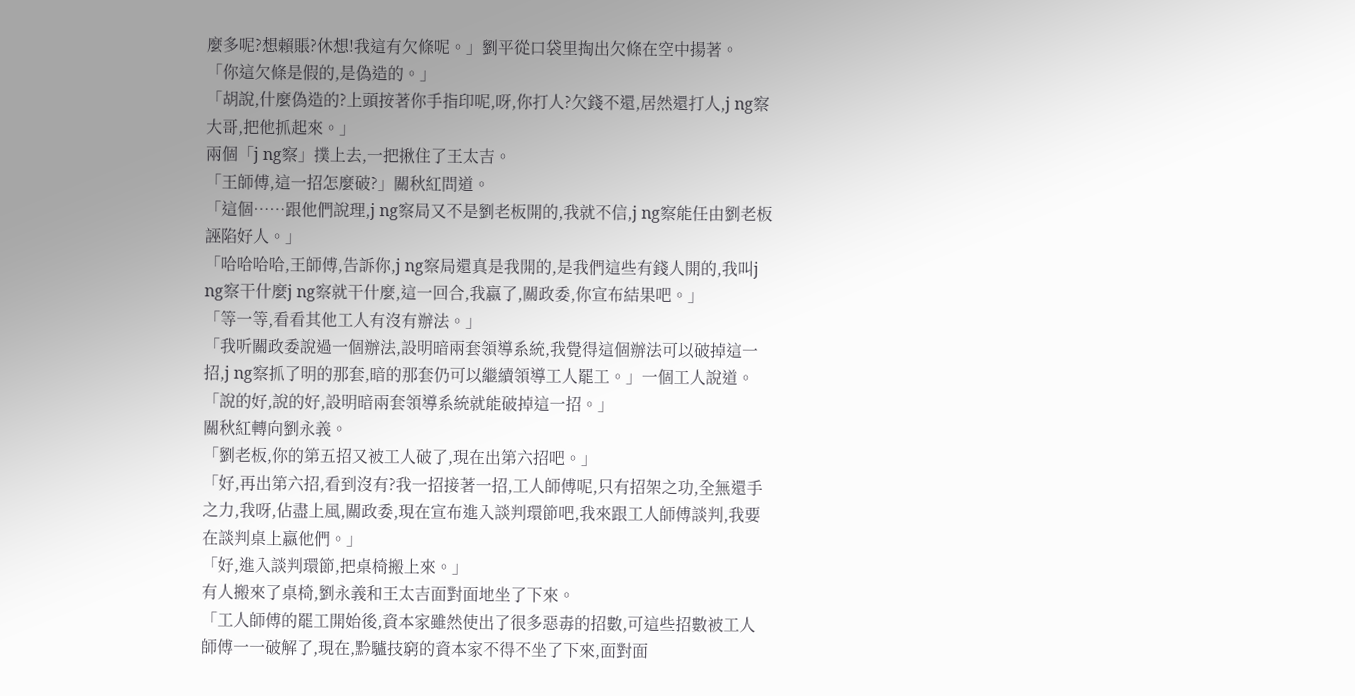麼多呢?想賴賬?休想!我這有欠條呢。」劉平從口袋里掏出欠條在空中揚著。
「你這欠條是假的,是偽造的。」
「胡說,什麼偽造的?上頭按著你手指印呢,呀,你打人?欠錢不還,居然還打人,j ng察大哥,把他抓起來。」
兩個「j ng察」撲上去,一把揪住了王太吉。
「王師傅,這一招怎麼破?」關秋紅問道。
「這個……跟他們說理,j ng察局又不是劉老板開的,我就不信,j ng察能任由劉老板誣陷好人。」
「哈哈哈哈,王師傅,告訴你,j ng察局還真是我開的,是我們這些有錢人開的,我叫j ng察干什麼j ng察就干什麼,這一回合,我嬴了,關政委,你宣布結果吧。」
「等一等,看看其他工人有沒有辦法。」
「我听關政委說過一個辦法,設明暗兩套領導系統,我覺得這個辦法可以破掉這一招,j ng察抓了明的那套,暗的那套仍可以繼續領導工人罷工。」一個工人說道。
「說的好,說的好,設明暗兩套領導系統就能破掉這一招。」
關秋紅轉向劉永義。
「劉老板,你的第五招又被工人破了,現在出第六招吧。」
「好,再出第六招,看到沒有?我一招接著一招,工人師傅呢,只有招架之功,全無還手之力,我呀,佔盡上風,關政委,現在宣布進入談判環節吧,我來跟工人師傅談判,我要在談判桌上嬴他們。」
「好,進入談判環節,把桌椅搬上來。」
有人搬來了桌椅,劉永義和王太吉面對面地坐了下來。
「工人師傅的罷工開始後,資本家雖然使出了很多惡毒的招數,可這些招數被工人師傅一一破解了,現在,黔驢技窮的資本家不得不坐了下來,面對面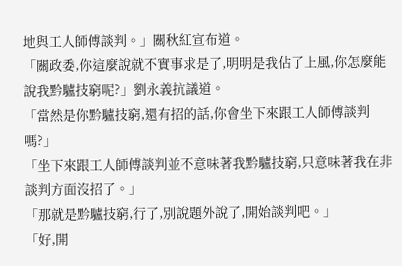地與工人師傅談判。」關秋紅宣布道。
「關政委,你這麼說就不實事求是了,明明是我佔了上風,你怎麼能說我黔驢技窮呢?」劉永義抗議道。
「當然是你黔驢技窮,還有招的話,你會坐下來跟工人師傅談判嗎?」
「坐下來跟工人師傅談判並不意味著我黔驢技窮,只意味著我在非談判方面沒招了。」
「那就是黔驢技窮,行了,別說題外說了,開始談判吧。」
「好,開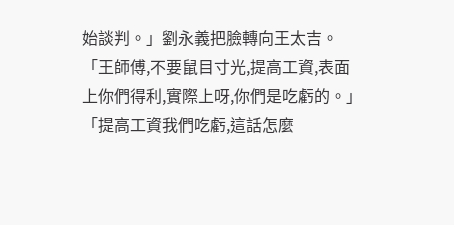始談判。」劉永義把臉轉向王太吉。
「王師傅,不要鼠目寸光,提高工資,表面上你們得利,實際上呀,你們是吃虧的。」
「提高工資我們吃虧,這話怎麼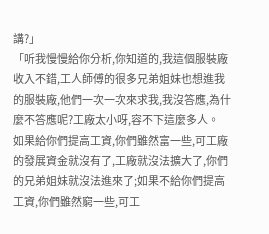講?」
「听我慢慢給你分析,你知道的,我這個服裝廠收入不錯,工人師傅的很多兄弟姐妹也想進我的服裝廠,他們一次一次來求我,我沒答應,為什麼不答應呢?工廠太小呀,容不下這麼多人。
如果給你們提高工資,你們雖然富一些,可工廠的發展資金就沒有了,工廠就沒法擴大了,你們的兄弟姐妹就沒法進來了;如果不給你們提高工資,你們雖然窮一些,可工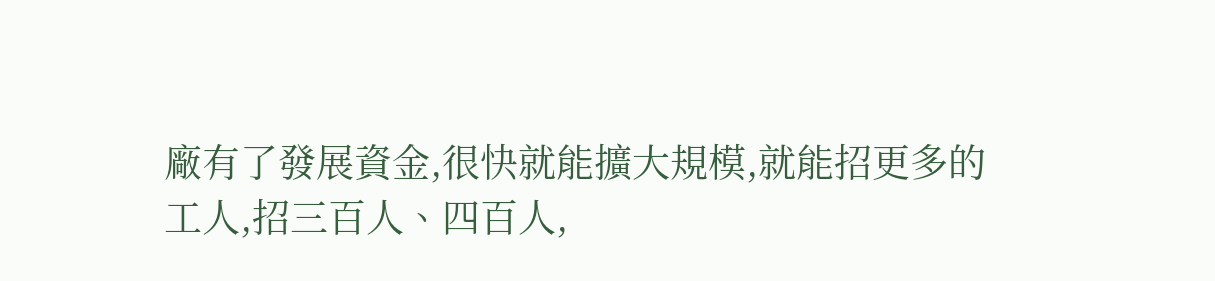廠有了發展資金,很快就能擴大規模,就能招更多的工人,招三百人、四百人,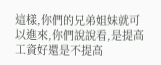這樣,你們的兄弟姐妹就可以進來,你們說說看,是提高工資好還是不提高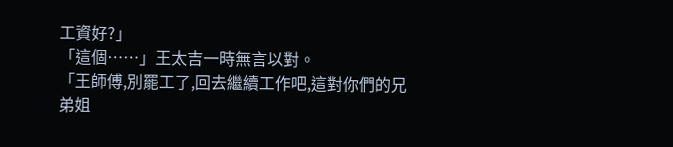工資好?」
「這個……」王太吉一時無言以對。
「王師傅,別罷工了,回去繼續工作吧,這對你們的兄弟姐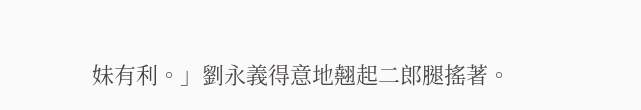妹有利。」劉永義得意地翹起二郎腿搖著。